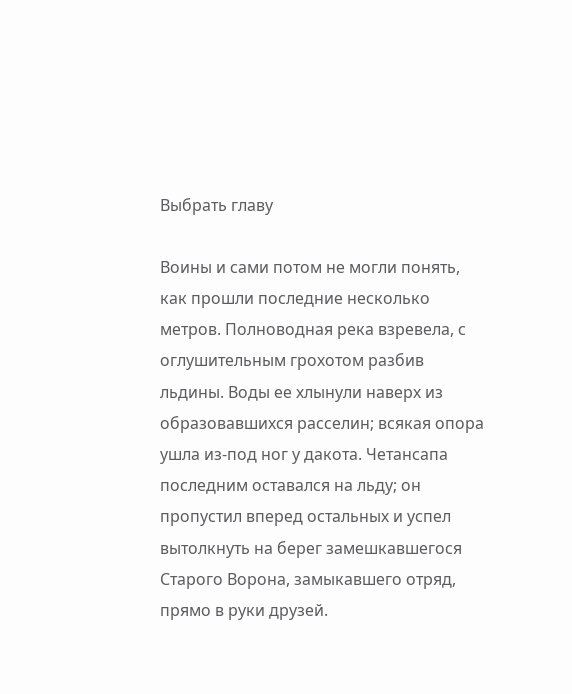Выбрать главу

Воины и сами потом не могли понять, как прошли последние несколько метров. Полноводная река взревела, с оглушительным грохотом разбив льдины. Воды ее хлынули наверх из образовавшихся расселин; всякая опора ушла из-под ног у дакота. Четансапа последним оставался на льду; он пропустил вперед остальных и успел вытолкнуть на берег замешкавшегося Старого Ворона, замыкавшего отряд, прямо в руки друзей.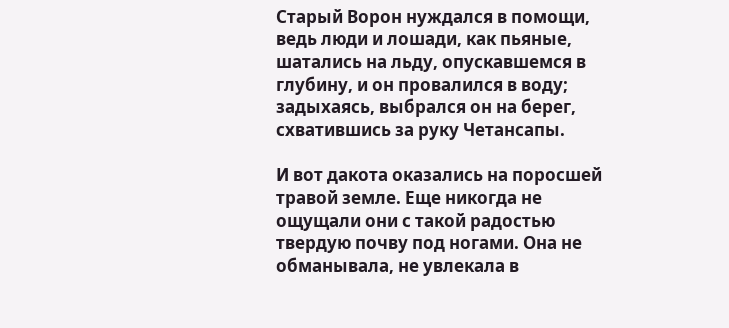Старый Ворон нуждался в помощи, ведь люди и лошади, как пьяные, шатались на льду, опускавшемся в глубину, и он провалился в воду; задыхаясь, выбрался он на берег, схватившись за руку Четансапы.

И вот дакота оказались на поросшей травой земле. Еще никогда не ощущали они с такой радостью твердую почву под ногами. Она не обманывала, не увлекала в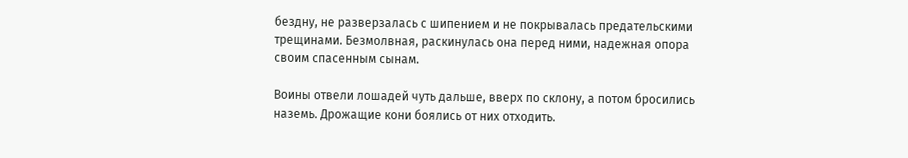бездну, не разверзалась с шипением и не покрывалась предательскими трещинами. Безмолвная, раскинулась она перед ними, надежная опора своим спасенным сынам.

Воины отвели лошадей чуть дальше, вверх по склону, а потом бросились наземь. Дрожащие кони боялись от них отходить.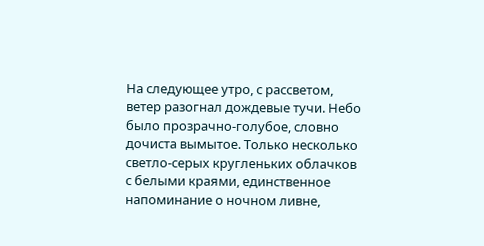На следующее утро, с рассветом, ветер разогнал дождевые тучи. Небо было прозрачно-голубое, словно дочиста вымытое. Только несколько светло-серых кругленьких облачков с белыми краями, единственное напоминание о ночном ливне,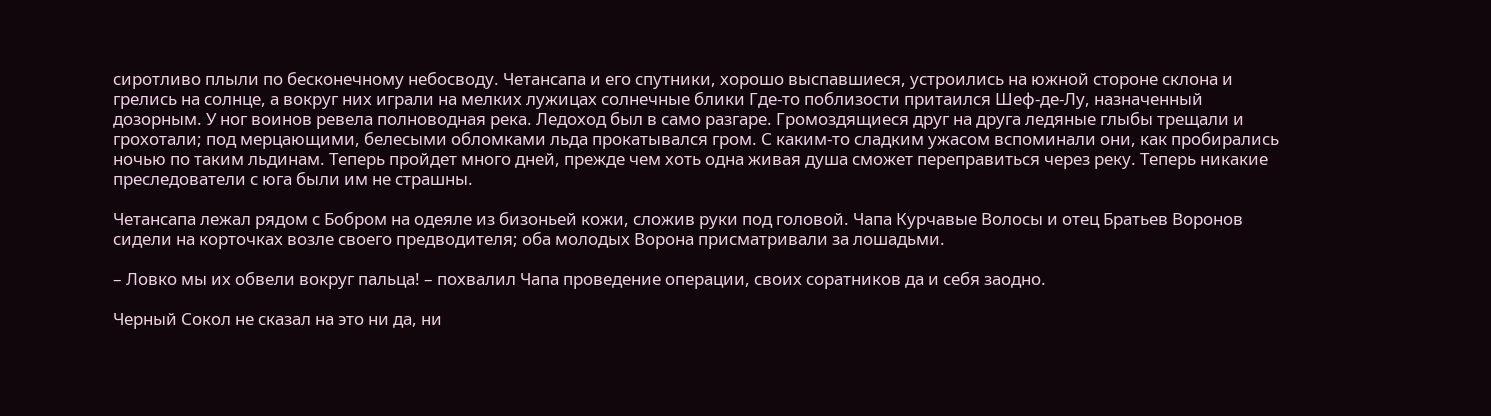сиротливо плыли по бесконечному небосводу. Четансапа и его спутники, хорошо выспавшиеся, устроились на южной стороне склона и грелись на солнце, а вокруг них играли на мелких лужицах солнечные блики Где-то поблизости притаился Шеф-де-Лу, назначенный дозорным. У ног воинов ревела полноводная река. Ледоход был в само разгаре. Громоздящиеся друг на друга ледяные глыбы трещали и грохотали; под мерцающими, белесыми обломками льда прокатывался гром. С каким-то сладким ужасом вспоминали они, как пробирались ночью по таким льдинам. Теперь пройдет много дней, прежде чем хоть одна живая душа сможет переправиться через реку. Теперь никакие преследователи с юга были им не страшны.

Четансапа лежал рядом с Бобром на одеяле из бизоньей кожи, сложив руки под головой. Чапа Курчавые Волосы и отец Братьев Воронов сидели на корточках возле своего предводителя; оба молодых Ворона присматривали за лошадьми.

– Ловко мы их обвели вокруг пальца! – похвалил Чапа проведение операции, своих соратников да и себя заодно.

Черный Сокол не сказал на это ни да, ни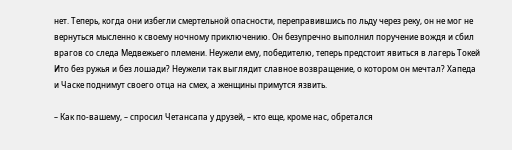нет. Теперь, когда они избегли смертельной опасности, переправившись по льду через реку, он не мог не вернуться мысленно к своему ночному приключению. Он безупречно выполнил поручение вождя и сбил врагов со следа Медвежьего племени. Неужели ему, победителю, теперь предстоит явиться в лагерь Токей Ито без ружья и без лошади? Неужели так выглядит славное возвращение, о котором он мечтал? Хапеда и Часке поднимут своего отца на смех, а женщины примутся язвить.

– Как по-вашему, – спросил Четансапа у друзей, – кто еще, кроме нас, обретался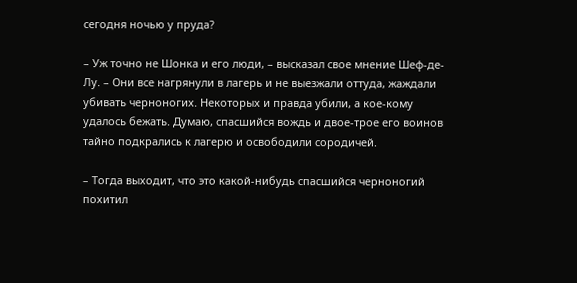сегодня ночью у пруда?

– Уж точно не Шонка и его люди, – высказал свое мнение Шеф-де-Лу. – Они все нагрянули в лагерь и не выезжали оттуда, жаждали убивать черноногих. Некоторых и правда убили, а кое-кому удалось бежать. Думаю, спасшийся вождь и двое-трое его воинов тайно подкрались к лагерю и освободили сородичей.

– Тогда выходит, что это какой-нибудь спасшийся черноногий похитил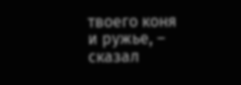твоего коня и ружье, – сказал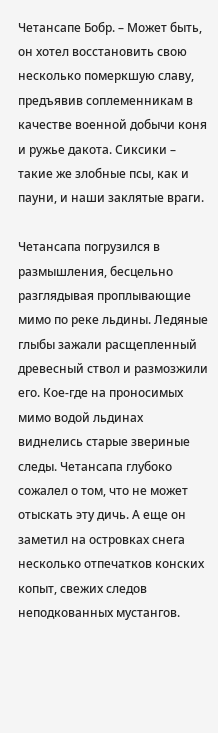Четансапе Бобр. – Может быть, он хотел восстановить свою несколько померкшую славу, предъявив соплеменникам в качестве военной добычи коня и ружье дакота. Сиксики – такие же злобные псы, как и пауни, и наши заклятые враги.

Четансапа погрузился в размышления, бесцельно разглядывая проплывающие мимо по реке льдины. Ледяные глыбы зажали расщепленный древесный ствол и размозжили его. Кое-где на проносимых мимо водой льдинах виднелись старые звериные следы. Четансапа глубоко сожалел о том, что не может отыскать эту дичь. А еще он заметил на островках снега несколько отпечатков конских копыт, свежих следов неподкованных мустангов.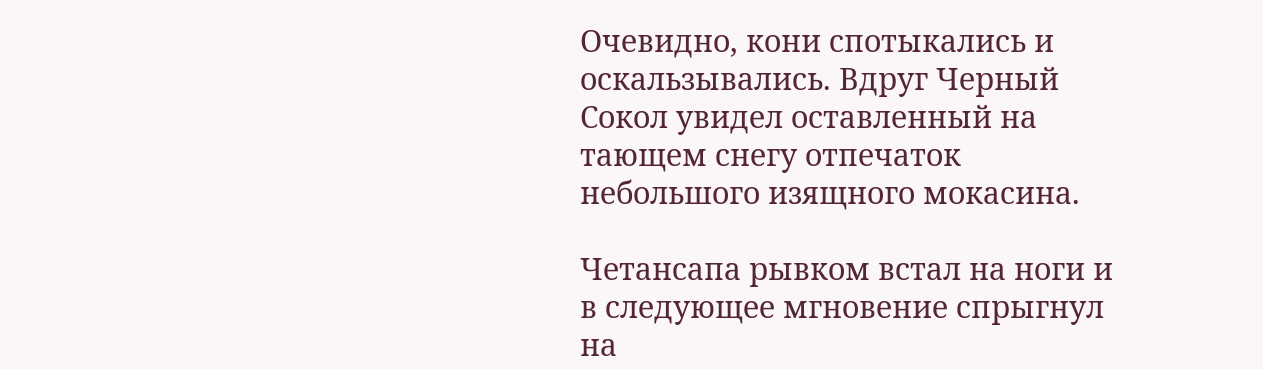Очевидно, кони спотыкались и оскальзывались. Вдруг Черный Сокол увидел оставленный на тающем снегу отпечаток небольшого изящного мокасина.

Четансапа рывком встал на ноги и в следующее мгновение спрыгнул на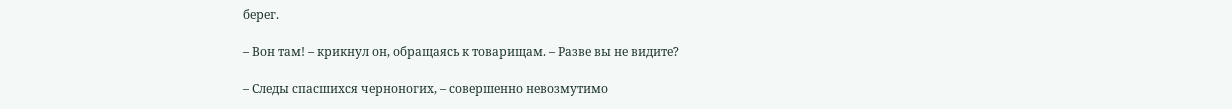берег.

– Вон там! – крикнул он, обращаясь к товарищам. – Разве вы не видите?

– Следы спасшихся черноногих, – совершенно невозмутимо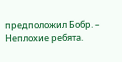предположил Бобр. – Неплохие ребята.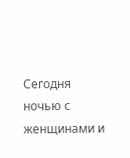Сегодня ночью с женщинами и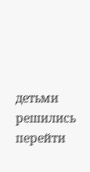детьми решились перейти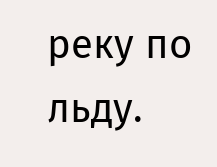реку по льду.